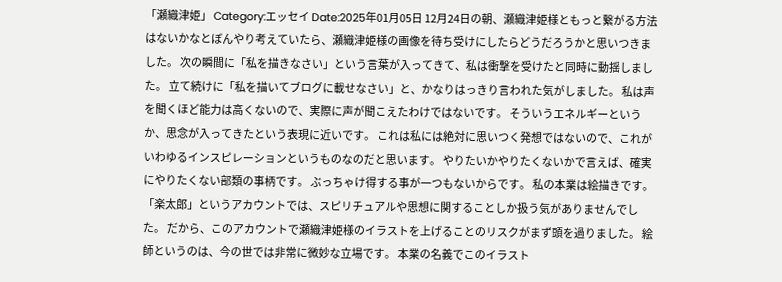「瀬織津姫」 Category:エッセイ Date:2025年01月05日 12月24日の朝、瀬織津姫様ともっと繋がる方法はないかなとぼんやり考えていたら、瀬織津姫様の画像を待ち受けにしたらどうだろうかと思いつきました。 次の瞬間に「私を描きなさい」という言葉が入ってきて、私は衝撃を受けたと同時に動揺しました。 立て続けに「私を描いてブログに載せなさい」と、かなりはっきり言われた気がしました。 私は声を聞くほど能力は高くないので、実際に声が聞こえたわけではないです。 そういうエネルギーというか、思念が入ってきたという表現に近いです。 これは私には絶対に思いつく発想ではないので、これがいわゆるインスピレーションというものなのだと思います。 やりたいかやりたくないかで言えば、確実にやりたくない部類の事柄です。 ぶっちゃけ得する事が一つもないからです。 私の本業は絵描きです。 「楽太郎」というアカウントでは、スピリチュアルや思想に関することしか扱う気がありませんでした。 だから、このアカウントで瀬織津姫様のイラストを上げることのリスクがまず頭を過りました。 絵師というのは、今の世では非常に微妙な立場です。 本業の名義でこのイラスト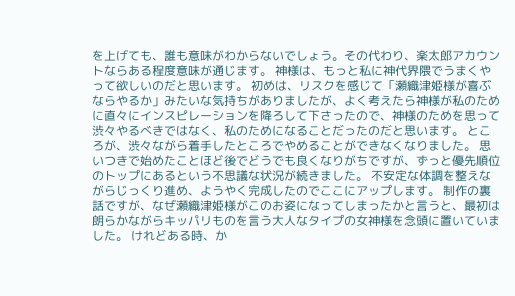を上げても、誰も意味がわからないでしょう。その代わり、楽太郎アカウントならある程度意味が通じます。 神様は、もっと私に神代界隈でうまくやって欲しいのだと思います。 初めは、リスクを感じて「瀬織津姫様が喜ぶならやるか」みたいな気持ちがありましたが、よく考えたら神様が私のために直々にインスピレーションを降ろして下さったので、神様のためを思って渋々やるべきではなく、私のためになることだったのだと思います。 ところが、渋々ながら着手したところでやめることができなくなりました。 思いつきで始めたことほど後でどうでも良くなりがちですが、ずっと優先順位のトップにあるという不思議な状況が続きました。 不安定な体調を整えながらじっくり進め、ようやく完成したのでここにアップします。 制作の裏話ですが、なぜ瀬織津姫様がこのお姿になってしまったかと言うと、最初は朗らかながらキッパリものを言う大人なタイプの女神様を念頭に置いていました。 けれどある時、か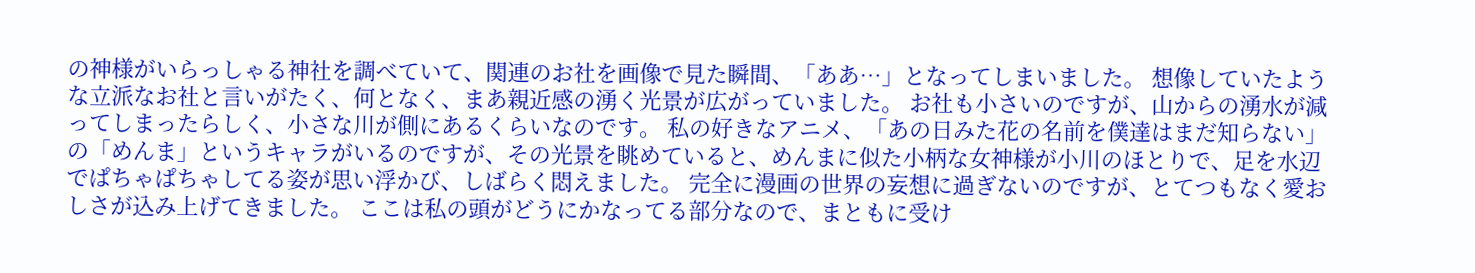の神様がいらっしゃる神社を調べていて、関連のお社を画像で見た瞬間、「ああ…」となってしまいました。 想像していたような立派なお社と言いがたく、何となく、まあ親近感の湧く光景が広がっていました。 お社も小さいのですが、山からの湧水が減ってしまったらしく、小さな川が側にあるくらいなのです。 私の好きなアニメ、「あの日みた花の名前を僕達はまだ知らない」の「めんま」というキャラがいるのですが、その光景を眺めていると、めんまに似た小柄な女神様が小川のほとりで、足を水辺でぱちゃぱちゃしてる姿が思い浮かび、しばらく悶えました。 完全に漫画の世界の妄想に過ぎないのですが、とてつもなく愛おしさが込み上げてきました。 ここは私の頭がどうにかなってる部分なので、まともに受け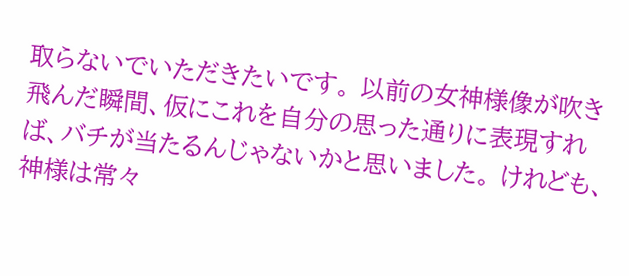取らないでいただきたいです。 以前の女神様像が吹き飛んだ瞬間、仮にこれを自分の思った通りに表現すれば、バチが当たるんじゃないかと思いました。 けれども、神様は常々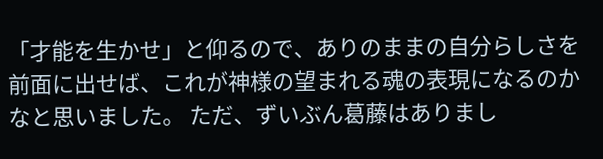「才能を生かせ」と仰るので、ありのままの自分らしさを前面に出せば、これが神様の望まれる魂の表現になるのかなと思いました。 ただ、ずいぶん葛藤はありまし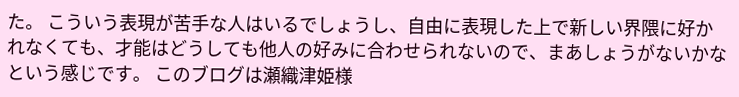た。 こういう表現が苦手な人はいるでしょうし、自由に表現した上で新しい界隈に好かれなくても、才能はどうしても他人の好みに合わせられないので、まあしょうがないかなという感じです。 このブログは瀬織津姫様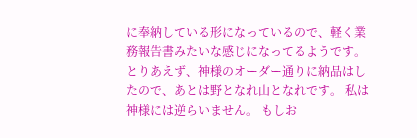に奉納している形になっているので、軽く業務報告書みたいな感じになってるようです。 とりあえず、神様のオーダー通りに納品はしたので、あとは野となれ山となれです。 私は神様には逆らいません。 もしお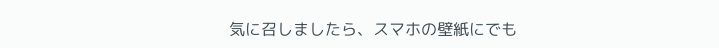気に召しましたら、スマホの壁紙にでも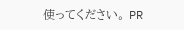使ってください。 PR